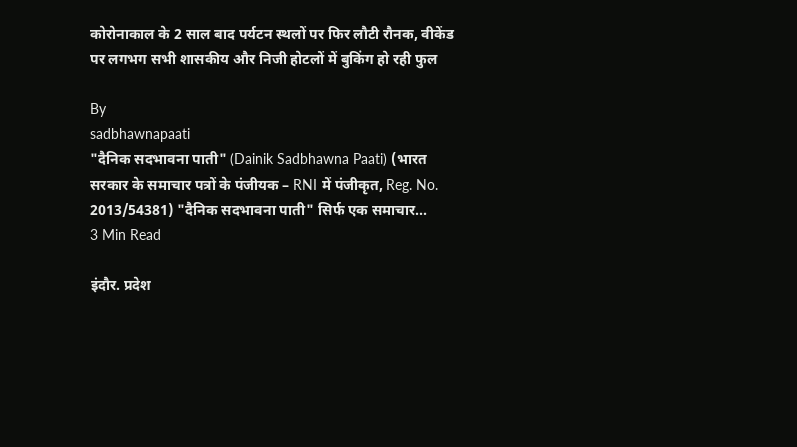कोरोनाकाल के 2 साल बाद पर्यटन स्थलों पर फिर लौटी रौनक, वीकेंड पर लगभग सभी शासकीय और निजी होटलों में बुकिंग हो रही फुल

By
sadbhawnapaati
"दैनिक सदभावना पाती" (Dainik Sadbhawna Paati) (भारत सरकार के समाचार पत्रों के पंजीयक – RNI में पंजीकृत, Reg. No. 2013/54381) "दैनिक सदभावना पाती" सिर्फ एक समाचार...
3 Min Read

इंदौर. प्रदेश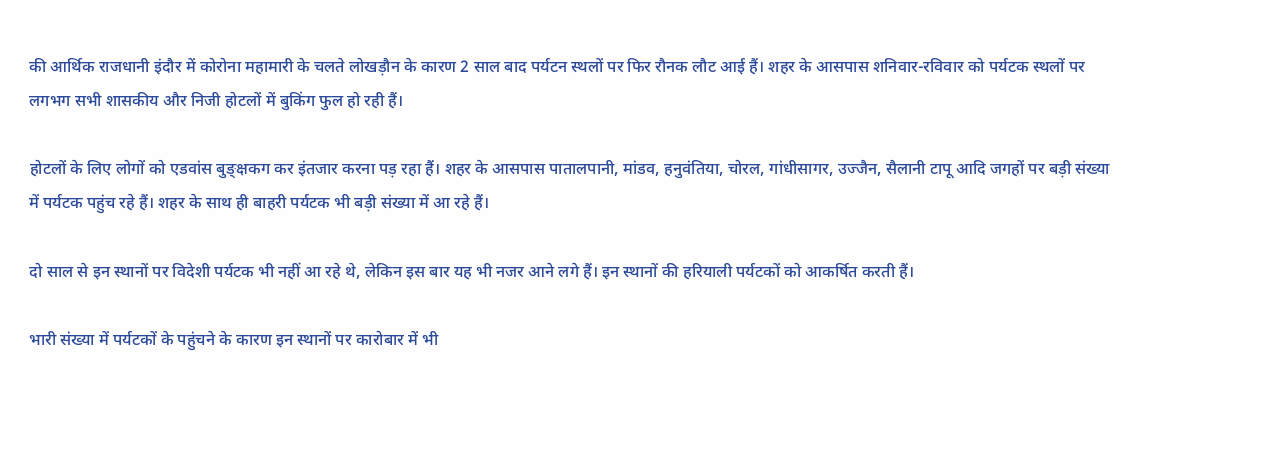की आर्थिक राजधानी इंदौर में कोरोना महामारी के चलते लोखड़ौन के कारण 2 साल बाद पर्यटन स्थलों पर फिर रौनक लौट आई हैं। शहर के आसपास शनिवार-रविवार को पर्यटक स्थलों पर लगभग सभी शासकीय और निजी होटलों में बुकिंग फुल हो रही हैं।

होटलों के लिए लोगों को एडवांस बुङ्क्षकग कर इंतजार करना पड़ रहा हैं। शहर के आसपास पातालपानी, मांडव, हनुवंतिया, चोरल, गांधीसागर, उज्जैन, सैलानी टापू आदि जगहों पर बड़ी संख्या में पर्यटक पहुंच रहे हैं। शहर के साथ ही बाहरी पर्यटक भी बड़ी संख्या में आ रहे हैं।

दो साल से इन स्थानों पर विदेशी पर्यटक भी नहीं आ रहे थे, लेकिन इस बार यह भी नजर आने लगे हैं। इन स्थानों की हरियाली पर्यटकों को आकर्षित करती हैं।

भारी संख्या में पर्यटकों के पहुंचने के कारण इन स्थानों पर कारोबार में भी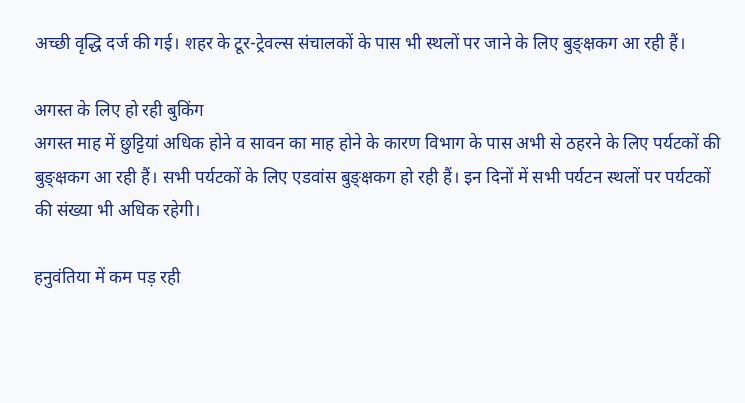अच्छी वृद्धि दर्ज की गई। शहर के टूर-ट्रेवल्स संचालकों के पास भी स्थलों पर जाने के लिए बुङ्क्षकग आ रही हैं।

अगस्त के लिए हो रही बुकिंग
अगस्त माह में छुट्टियां अधिक होने व सावन का माह होने के कारण विभाग के पास अभी से ठहरने के लिए पर्यटकों की बुङ्क्षकग आ रही हैं। सभी पर्यटकों के लिए एडवांस बुङ्क्षकग हो रही हैं। इन दिनों में सभी पर्यटन स्थलों पर पर्यटकों की संख्या भी अधिक रहेगी।

हनुवंतिया में कम पड़ रही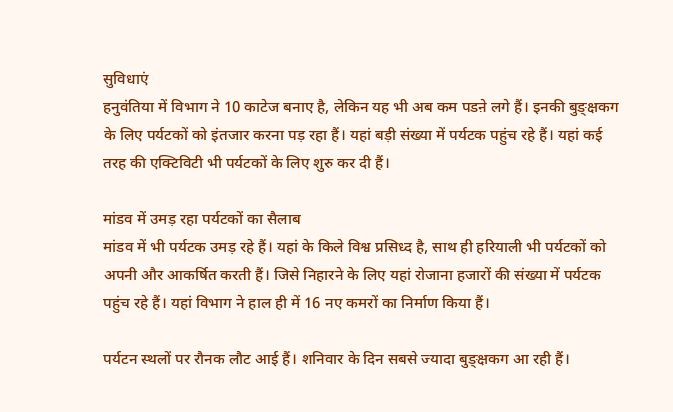सुविधाएं
हनुवंतिया में विभाग ने 10 काटेज बनाए है, लेकिन यह भी अब कम पडऩे लगे हैं। इनकी बुङ्क्षकग के लिए पर्यटकों को इंतजार करना पड़ रहा हैं। यहां बड़ी संख्या में पर्यटक पहुंच रहे हैं। यहां कई तरह की एक्टिविटी भी पर्यटकों के लिए शुरु कर दी हैं।

मांडव में उमड़ रहा पर्यटकों का सैलाब
मांडव में भी पर्यटक उमड़ रहे हैं। यहां के किले विश्व प्रसिध्द है, साथ ही हरियाली भी पर्यटकों को अपनी और आकर्षित करती हैं। जिसे निहारने के लिए यहां रोजाना हजारों की संख्या में पर्यटक पहुंच रहे हैं। यहां विभाग ने हाल ही में 16 नए कमरों का निर्माण किया हैं।

पर्यटन स्थलों पर रौनक लौट आई हैं। शनिवार के दिन सबसे ज्यादा बुङ्क्षकग आ रही हैं।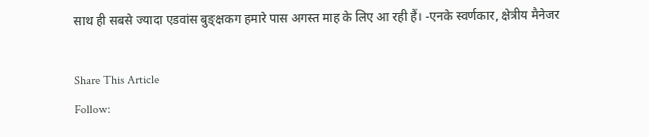साथ ही सबसे ज्यादा एडवांस बुङ्क्षकग हमारे पास अगस्त माह के लिए आ रही हैं। -एनके स्वर्णकार, क्षेत्रीय मैनेजर

Share This Article
Follow: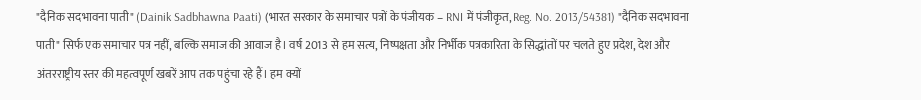"दैनिक सदभावना पाती" (Dainik Sadbhawna Paati) (भारत सरकार के समाचार पत्रों के पंजीयक – RNI में पंजीकृत, Reg. No. 2013/54381) "दैनिक सदभावना पाती" सिर्फ एक समाचार पत्र नहीं, बल्कि समाज की आवाज है। वर्ष 2013 से हम सत्य, निष्पक्षता और निर्भीक पत्रकारिता के सिद्धांतों पर चलते हुए प्रदेश, देश और अंतरराष्ट्रीय स्तर की महत्वपूर्ण खबरें आप तक पहुंचा रहे हैं। हम क्यों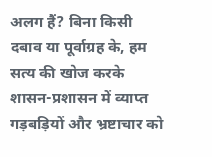अलग हैं? बिना किसी दबाव या पूर्वाग्रह के, हम सत्य की खोज करके शासन-प्रशासन में व्याप्त गड़बड़ियों और भ्रष्टाचार को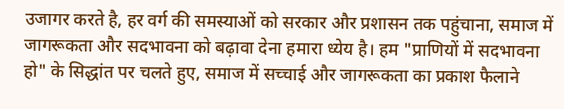उजागर करते है, हर वर्ग की समस्याओं को सरकार और प्रशासन तक पहुंचाना, समाज में जागरूकता और सदभावना को बढ़ावा देना हमारा ध्येय है। हम "प्राणियों में सदभावना हो" के सिद्धांत पर चलते हुए, समाज में सच्चाई और जागरूकता का प्रकाश फैलाने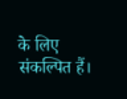के लिए संकल्पित हैं।